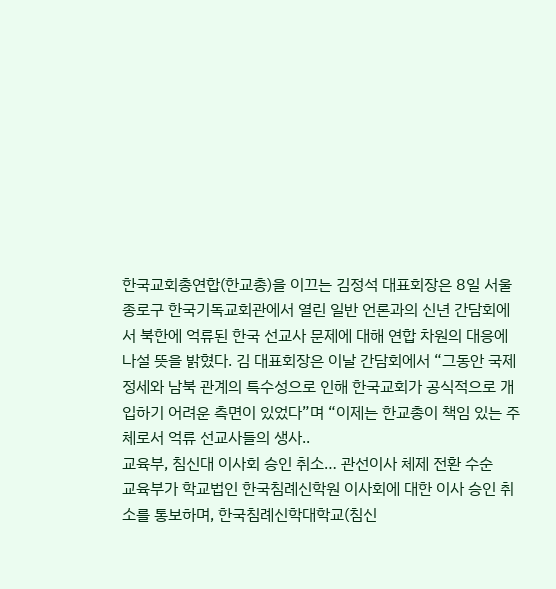한국교회총연합(한교총)을 이끄는 김정석 대표회장은 8일 서울 종로구 한국기독교회관에서 열린 일반 언론과의 신년 간담회에서 북한에 억류된 한국 선교사 문제에 대해 연합 차원의 대응에 나설 뜻을 밝혔다. 김 대표회장은 이날 간담회에서 “그동안 국제 정세와 남북 관계의 특수성으로 인해 한국교회가 공식적으로 개입하기 어려운 측면이 있었다”며 “이제는 한교총이 책임 있는 주체로서 억류 선교사들의 생사..
교육부, 침신대 이사회 승인 취소… 관선이사 체제 전환 수순
교육부가 학교법인 한국침례신학원 이사회에 대한 이사 승인 취소를 통보하며, 한국침례신학대학교(침신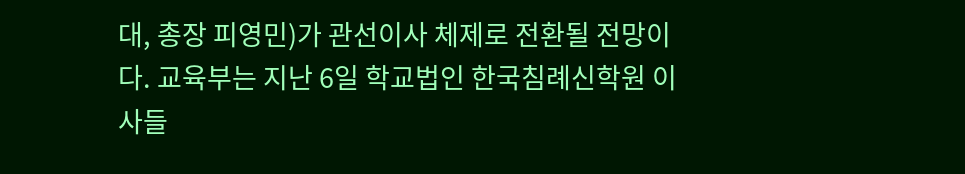대, 총장 피영민)가 관선이사 체제로 전환될 전망이다. 교육부는 지난 6일 학교법인 한국침례신학원 이사들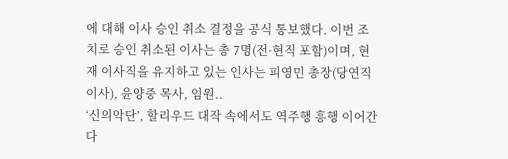에 대해 이사 승인 취소 결정을 공식 통보했다. 이번 조치로 승인 취소된 이사는 총 7명(전·현직 포함)이며, 현재 이사직을 유지하고 있는 인사는 피영민 총장(당연직 이사), 윤양중 목사, 임원..
‘신의악단’, 할리우드 대작 속에서도 역주행 흥행 이어간다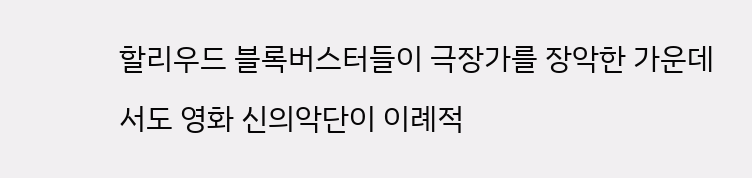할리우드 블록버스터들이 극장가를 장악한 가운데서도 영화 신의악단이 이례적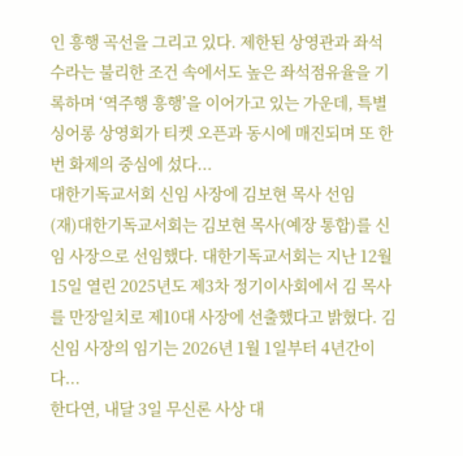인 흥행 곡선을 그리고 있다. 제한된 상영관과 좌석 수라는 불리한 조건 속에서도 높은 좌석점유율을 기록하며 ‘역주행 흥행’을 이어가고 있는 가운데, 특별 싱어롱 상영회가 티켓 오픈과 동시에 매진되며 또 한 번 화제의 중심에 섰다...
대한기독교서회 신임 사장에 김보현 목사 선임
(재)대한기독교서회는 김보현 목사(예장 통합)를 신임 사장으로 선임했다. 대한기독교서회는 지난 12월 15일 열린 2025년도 제3차 정기이사회에서 김 목사를 만장일치로 제10대 사장에 선출했다고 밝혔다. 김 신임 사장의 임기는 2026년 1월 1일부터 4년간이다...
한다연, 내달 3일 무신론 사상 대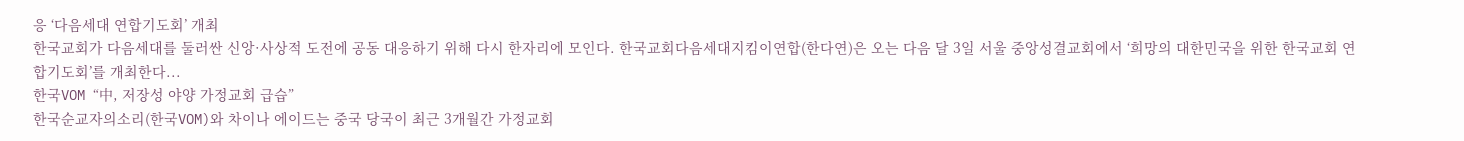응 ‘다음세대 연합기도회’ 개최
한국교회가 다음세대를 둘러싼 신앙·사상적 도전에 공동 대응하기 위해 다시 한자리에 모인다. 한국교회다음세대지킴이연합(한다연)은 오는 다음 달 3일 서울 중앙성결교회에서 ‘희망의 대한민국을 위한 한국교회 연합기도회’를 개최한다...
한국VOM “中, 저장성 야양 가정교회 급습”
한국순교자의소리(한국VOM)와 차이나 에이드는 중국 당국이 최근 3개월간 가정교회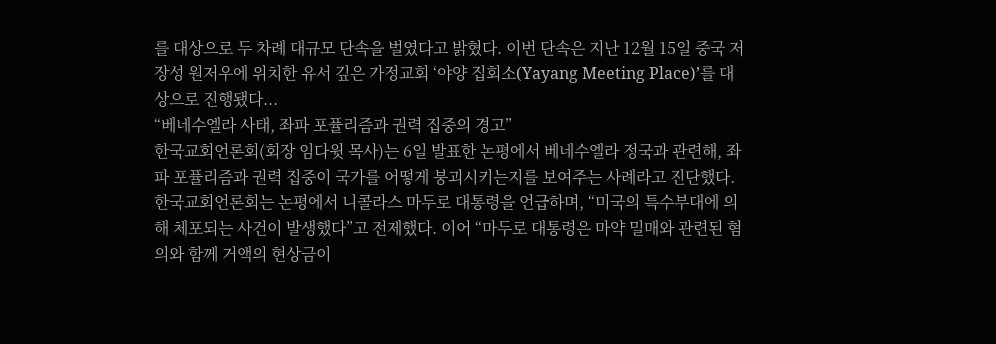를 대상으로 두 차례 대규모 단속을 벌였다고 밝혔다. 이번 단속은 지난 12월 15일 중국 저장성 원저우에 위치한 유서 깊은 가정교회 ‘야양 집회소(Yayang Meeting Place)’를 대상으로 진행됐다...
“베네수엘라 사태, 좌파 포퓰리즘과 권력 집중의 경고”
한국교회언론회(회장 임다윗 목사)는 6일 발표한 논평에서 베네수엘라 정국과 관련해, 좌파 포퓰리즘과 권력 집중이 국가를 어떻게 붕괴시키는지를 보여주는 사례라고 진단했다. 한국교회언론회는 논평에서 니콜라스 마두로 대통령을 언급하며, “미국의 특수부대에 의해 체포되는 사건이 발생했다”고 전제했다. 이어 “마두로 대통령은 마약 밀매와 관련된 혐의와 함께 거액의 현상금이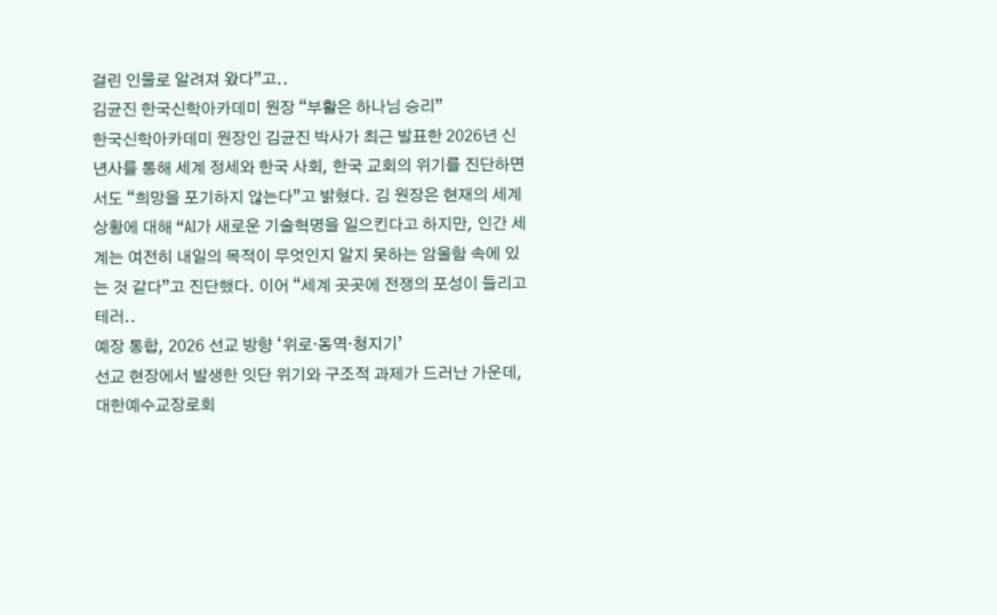걸린 인물로 알려져 왔다”고..
김균진 한국신학아카데미 원장 “부활은 하나님 승리”
한국신학아카데미 원장인 김균진 박사가 최근 발표한 2026년 신년사를 통해 세계 정세와 한국 사회, 한국 교회의 위기를 진단하면서도 “희망을 포기하지 않는다”고 밝혔다. 김 원장은 현재의 세계 상황에 대해 “AI가 새로운 기술혁명을 일으킨다고 하지만, 인간 세계는 여전히 내일의 목적이 무엇인지 알지 못하는 암울함 속에 있는 것 같다”고 진단했다. 이어 “세계 곳곳에 전쟁의 포성이 들리고 테러..
예장 통합, 2026 선교 방향 ‘위로·동역·청지기’
선교 현장에서 발생한 잇단 위기와 구조적 과제가 드러난 가운데, 대한예수교장로회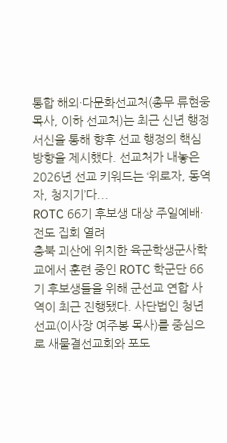통합 해외·다문화선교처(총무 류현웅 목사, 이하 선교처)는 최근 신년 행정서신을 통해 향후 선교 행정의 핵심 방향을 제시했다. 선교처가 내놓은 2026년 선교 키워드는 ‘위로자, 동역자, 청지기’다...
ROTC 66기 후보생 대상 주일예배·전도 집회 열려
충북 괴산에 위치한 육군학생군사학교에서 훈련 중인 ROTC 학군단 66기 후보생들을 위해 군선교 연합 사역이 최근 진행됐다. 사단법인 청년선교(이사장 여주봉 목사)를 중심으로 새물결선교회와 포도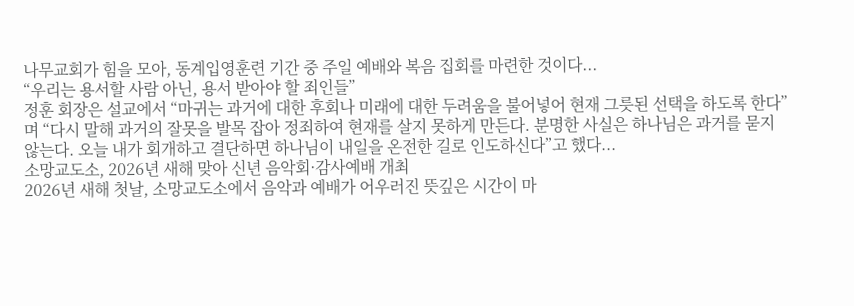나무교회가 힘을 모아, 동계입영훈련 기간 중 주일 예배와 복음 집회를 마련한 것이다...
“우리는 용서할 사람 아닌, 용서 받아야 할 죄인들”
정훈 회장은 설교에서 “마귀는 과거에 대한 후회나 미래에 대한 두려움을 불어넣어 현재 그릇된 선택을 하도록 한다”며 “다시 말해 과거의 잘못을 발목 잡아 정죄하여 현재를 살지 못하게 만든다. 분명한 사실은 하나님은 과거를 묻지 않는다. 오늘 내가 회개하고 결단하면 하나님이 내일을 온전한 길로 인도하신다”고 했다...
소망교도소, 2026년 새해 맞아 신년 음악회·감사예배 개최
2026년 새해 첫날, 소망교도소에서 음악과 예배가 어우러진 뜻깊은 시간이 마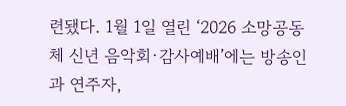련됐다. 1월 1일 열린 ‘2026 소망공동체 신년 음악회·감사예배’에는 방송인과 연주자,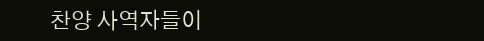찬양 사역자들이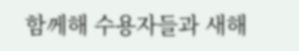함께해 수용자들과 새해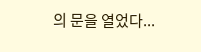의 문을 열었다...